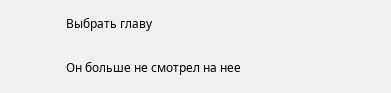Выбрать главу

Он больше не смотрел на нее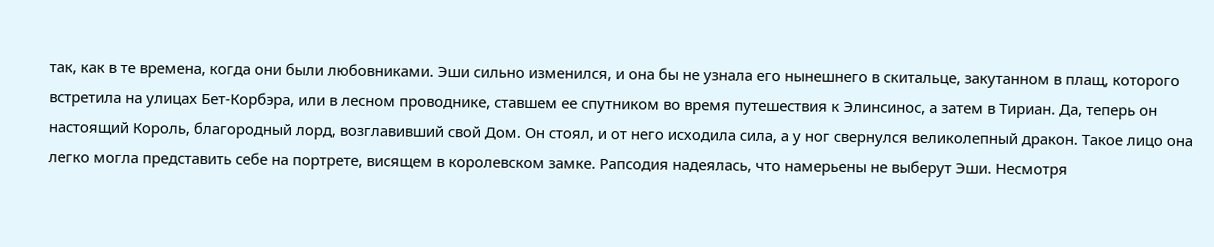так, как в те времена, когда они были любовниками. Эши сильно изменился, и она бы не узнала его нынешнего в скитальце, закутанном в плащ, которого встретила на улицах Бет-Корбэра, или в лесном проводнике, ставшем ее спутником во время путешествия к Элинсинос, а затем в Тириан. Да, теперь он настоящий Король, благородный лорд, возглавивший свой Дом. Он стоял, и от него исходила сила, а у ног свернулся великолепный дракон. Такое лицо она легко могла представить себе на портрете, висящем в королевском замке. Рапсодия надеялась, что намерьены не выберут Эши. Несмотря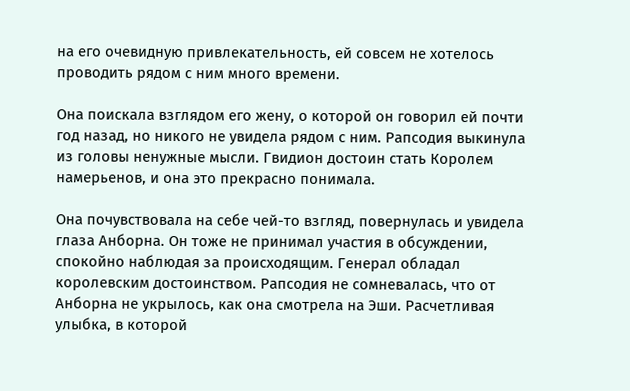на его очевидную привлекательность, ей совсем не хотелось проводить рядом с ним много времени.

Она поискала взглядом его жену, о которой он говорил ей почти год назад, но никого не увидела рядом с ним. Рапсодия выкинула из головы ненужные мысли. Гвидион достоин стать Королем намерьенов, и она это прекрасно понимала.

Она почувствовала на себе чей-то взгляд, повернулась и увидела глаза Анборна. Он тоже не принимал участия в обсуждении, спокойно наблюдая за происходящим. Генерал обладал королевским достоинством. Рапсодия не сомневалась, что от Анборна не укрылось, как она смотрела на Эши. Расчетливая улыбка, в которой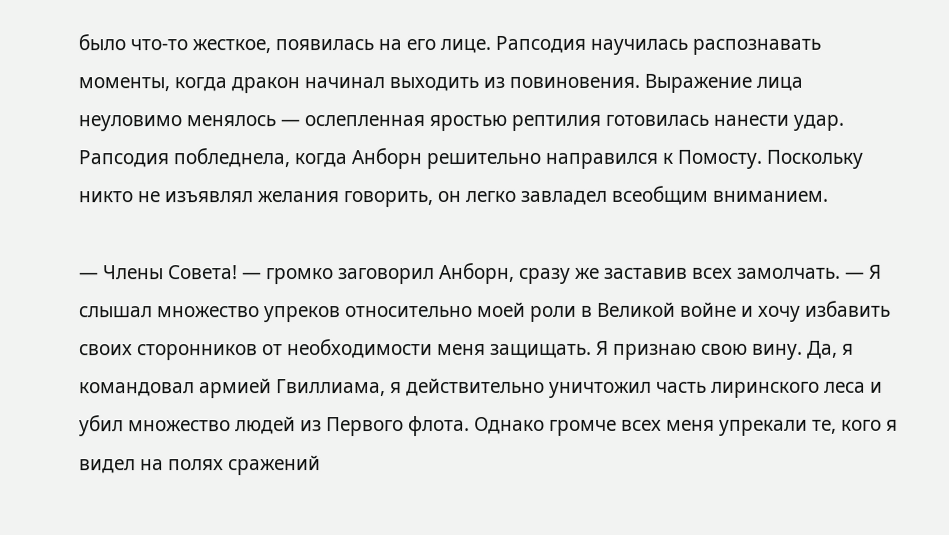было что-то жесткое, появилась на его лице. Рапсодия научилась распознавать моменты, когда дракон начинал выходить из повиновения. Выражение лица неуловимо менялось — ослепленная яростью рептилия готовилась нанести удар. Рапсодия побледнела, когда Анборн решительно направился к Помосту. Поскольку никто не изъявлял желания говорить, он легко завладел всеобщим вниманием.

— Члены Совета! — громко заговорил Анборн, сразу же заставив всех замолчать. — Я слышал множество упреков относительно моей роли в Великой войне и хочу избавить своих сторонников от необходимости меня защищать. Я признаю свою вину. Да, я командовал армией Гвиллиама, я действительно уничтожил часть лиринского леса и убил множество людей из Первого флота. Однако громче всех меня упрекали те, кого я видел на полях сражений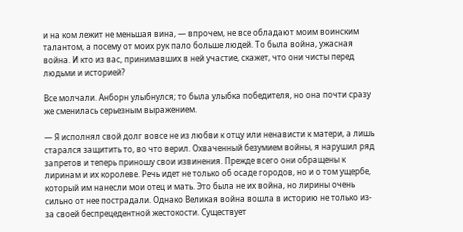и на ком лежит не меньшая вина, — впрочем, не все обладают моим воинским талантом, а посему от моих рук пало больше людей. То была война, ужасная война. И кто из вас, принимавших в ней участие, скажет, что они чисты перед людьми и историей?

Все молчали. Анборн улыбнулся; то была улыбка победителя, но она почти сразу же сменилась серьезным выражением.

— Я исполнял свой долг вовсе не из любви к отцу или ненависти к матери, а лишь старался защитить то, во что верил. Охваченный безумием войны, я нарушил ряд запретов и теперь приношу свои извинения. Прежде всего они обращены к лиринам и их королеве. Речь идет не только об осаде городов, но и о том ущербе, который им нанесли мои отец и мать. Это была не их война, но лирины очень сильно от нее пострадали. Однако Великая война вошла в историю не только из-за своей беспрецедентной жестокости. Существует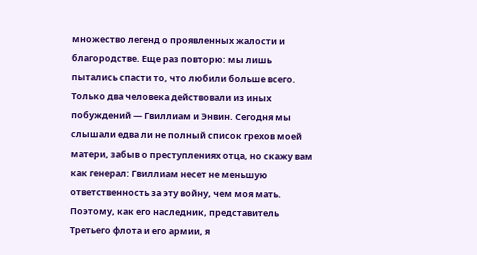множество легенд о проявленных жалости и благородстве. Еще раз повторю: мы лишь пытались спасти то, что любили больше всего. Только два человека действовали из иных побуждений — Гвиллиам и Энвин. Сегодня мы слышали едва ли не полный список грехов моей матери, забыв о преступлениях отца, но скажу вам как генерал: Гвиллиам несет не меньшую ответственность за эту войну, чем моя мать. Поэтому, как его наследник, представитель Третьего флота и его армии, я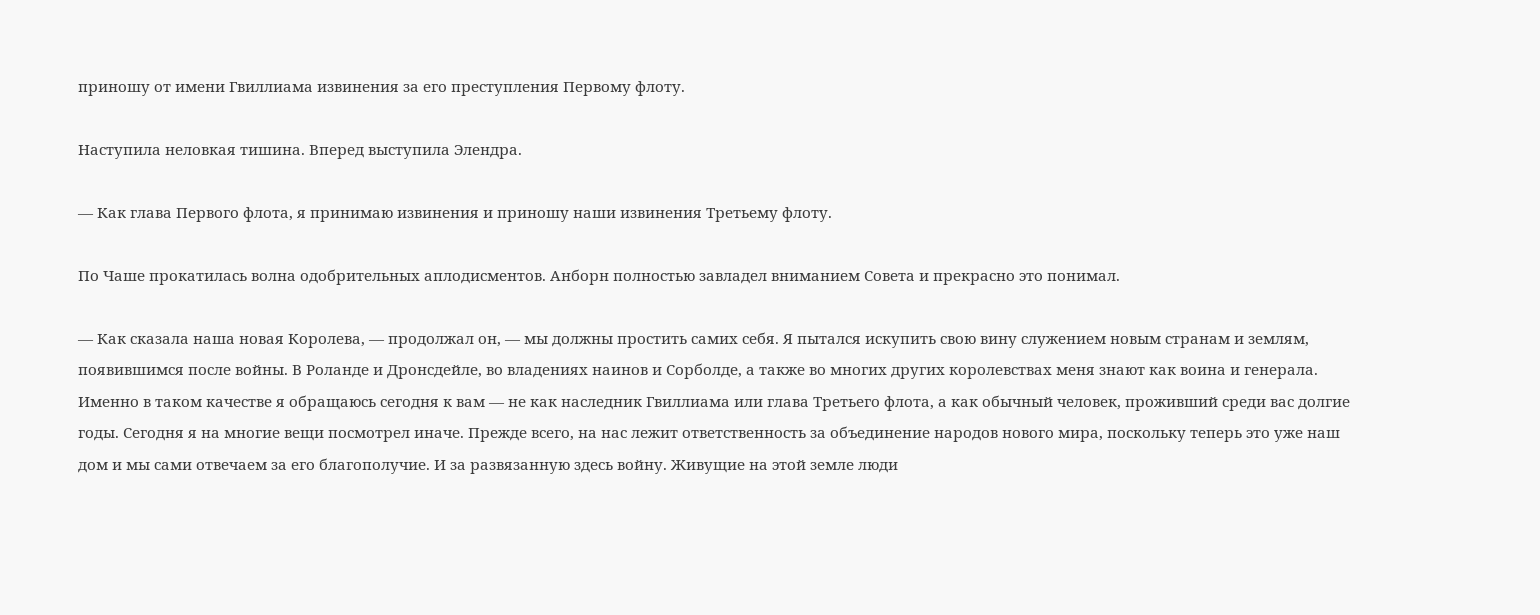приношу от имени Гвиллиама извинения за его преступления Первому флоту.

Наступила неловкая тишина. Вперед выступила Элендра.

— Как глава Первого флота, я принимаю извинения и приношу наши извинения Третьему флоту.

По Чаше прокатилась волна одобрительных аплодисментов. Анборн полностью завладел вниманием Совета и прекрасно это понимал.

— Как сказала наша новая Королева, — продолжал он, — мы должны простить самих себя. Я пытался искупить свою вину служением новым странам и землям, появившимся после войны. В Роланде и Дронсдейле, во владениях наинов и Сорболде, а также во многих других королевствах меня знают как воина и генерала. Именно в таком качестве я обращаюсь сегодня к вам — не как наследник Гвиллиама или глава Третьего флота, а как обычный человек, проживший среди вас долгие годы. Сегодня я на многие вещи посмотрел иначе. Прежде всего, на нас лежит ответственность за объединение народов нового мира, поскольку теперь это уже наш дом и мы сами отвечаем за его благополучие. И за развязанную здесь войну. Живущие на этой земле люди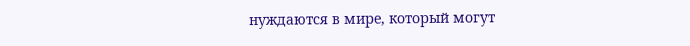нуждаются в мире, который могут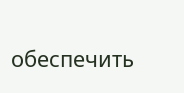обеспечить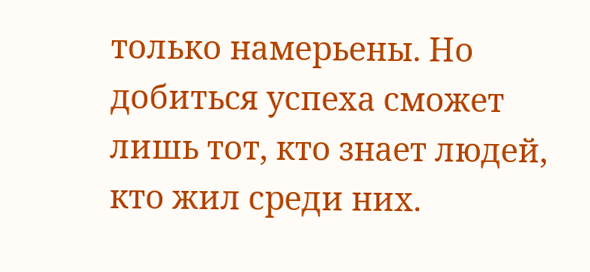только намерьены. Но добиться успеха сможет лишь тот, кто знает людей, кто жил среди них.